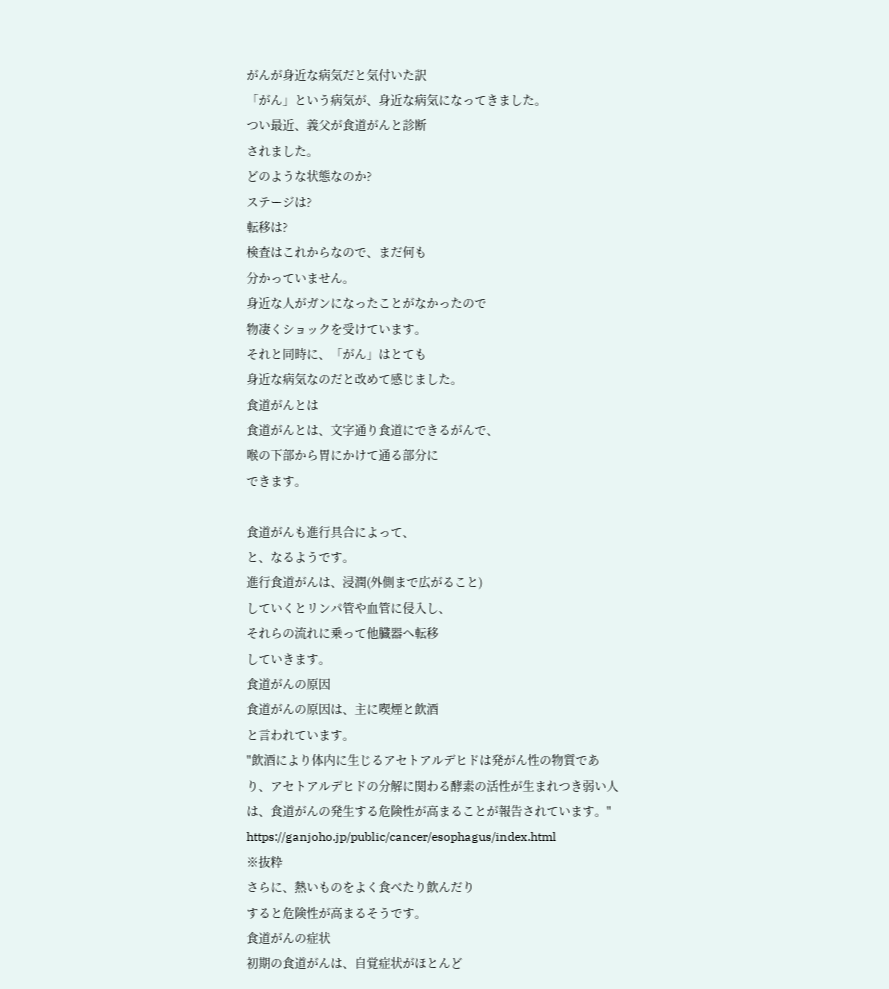がんが身近な病気だと気付いた訳
「がん」という病気が、身近な病気になってきました。
つい最近、義父が食道がんと診断
されました。
どのような状態なのか?
ステージは?
転移は?
検査はこれからなので、まだ何も
分かっていません。
身近な人がガンになったことがなかったので
物凄くショックを受けています。
それと同時に、「がん」はとても
身近な病気なのだと改めて感じました。
食道がんとは
食道がんとは、文字通り食道にできるがんで、
喉の下部から胃にかけて通る部分に
できます。

食道がんも進行具合によって、
と、なるようです。
進行食道がんは、浸潤(外側まで広がること)
していくとリンパ管や血管に侵入し、
それらの流れに乗って他臓器へ転移
していきます。
食道がんの原因
食道がんの原因は、主に喫煙と飲酒
と言われています。
"飲酒により体内に生じるアセトアルデヒドは発がん性の物質であり、アセトアルデヒドの分解に関わる酵素の活性が生まれつき弱い人は、食道がんの発生する危険性が高まることが報告されています。"
https://ganjoho.jp/public/cancer/esophagus/index.html
※抜粋
さらに、熱いものをよく食べたり飲んだり
すると危険性が高まるそうです。
食道がんの症状
初期の食道がんは、自覚症状がほとんど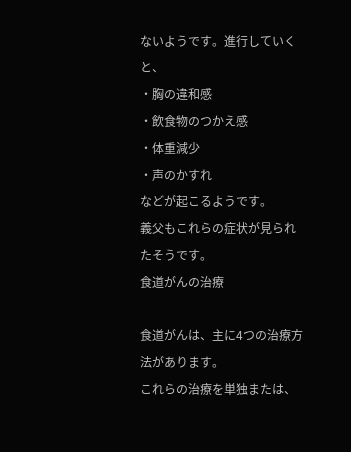ないようです。進行していくと、
・胸の違和感
・飲食物のつかえ感
・体重減少
・声のかすれ
などが起こるようです。
義父もこれらの症状が見られたそうです。
食道がんの治療

食道がんは、主に4つの治療方法があります。
これらの治療を単独または、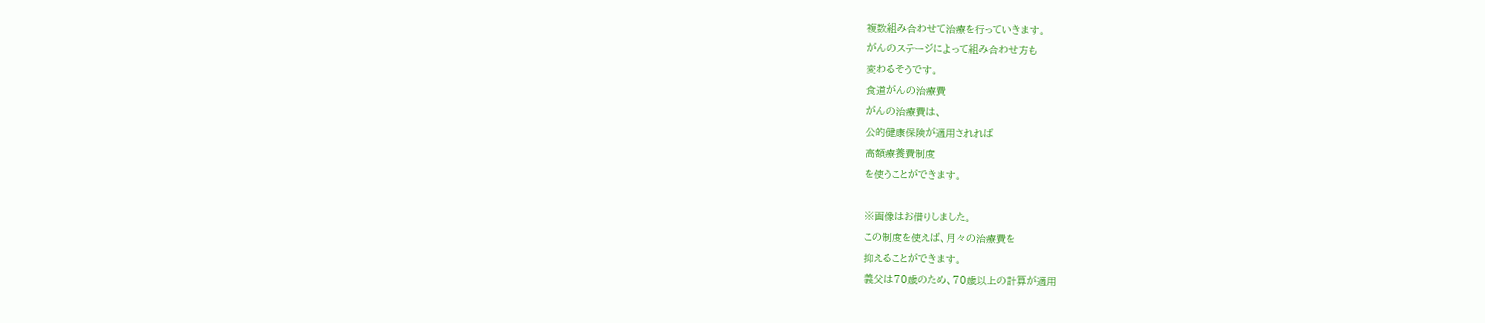複数組み合わせて治療を行っていきます。
がんのステージによって組み合わせ方も
変わるそうです。
食道がんの治療費
がんの治療費は、
公的健康保険が適用されれば
高額療養費制度
を使うことができます。

※画像はお借りしました。
この制度を使えば、月々の治療費を
抑えることができます。
義父は70歳のため、70歳以上の計算が適用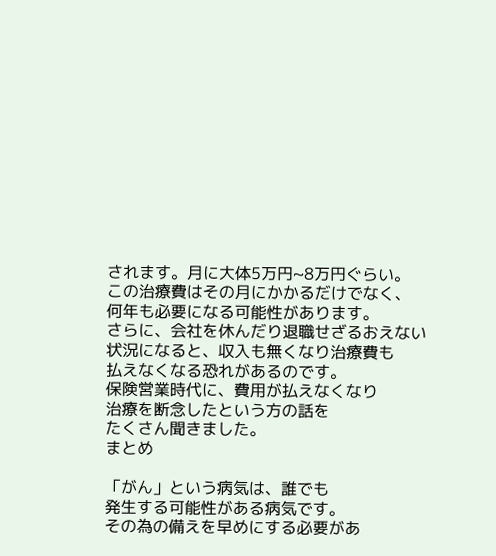されます。月に大体5万円~8万円ぐらい。
この治療費はその月にかかるだけでなく、
何年も必要になる可能性があります。
さらに、会社を休んだり退職せざるおえない
状況になると、収入も無くなり治療費も
払えなくなる恐れがあるのです。
保険営業時代に、費用が払えなくなり
治療を断念したという方の話を
たくさん聞きました。
まとめ

「がん」という病気は、誰でも
発生する可能性がある病気です。
その為の備えを早めにする必要があ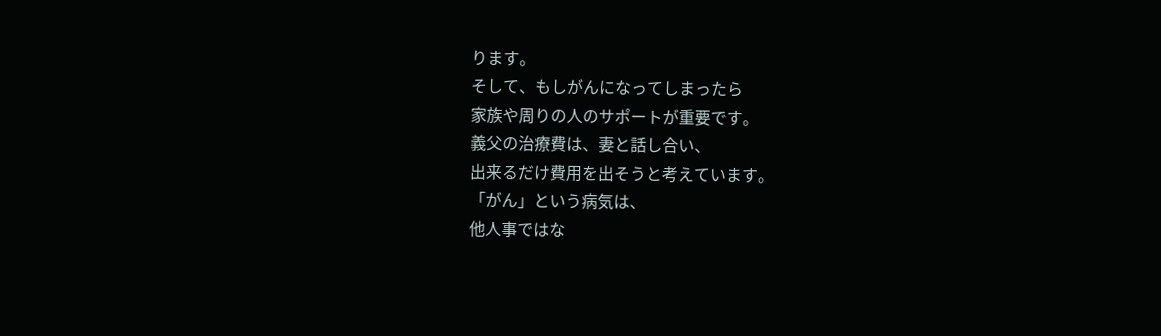ります。
そして、もしがんになってしまったら
家族や周りの人のサポートが重要です。
義父の治療費は、妻と話し合い、
出来るだけ費用を出そうと考えています。
「がん」という病気は、
他人事ではな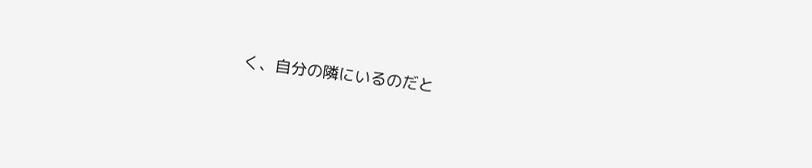く、自分の隣にいるのだと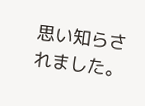思い知らされました。